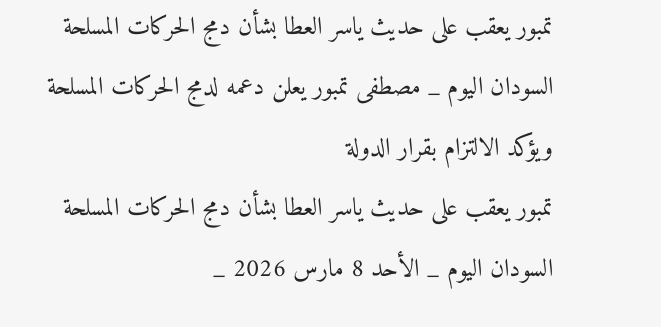تمبور يعقب على حديث ياسر العطا بشأن دمج الحركات المسلحة
السودان اليوم _ مصطفى تمبور يعلن دعمه لدمج الحركات المسلحة ويؤكد الالتزام بقرار الدولة
تمبور يعقب على حديث ياسر العطا بشأن دمج الحركات المسلحة
السودان اليوم _ الأحد 8 مارس 2026 _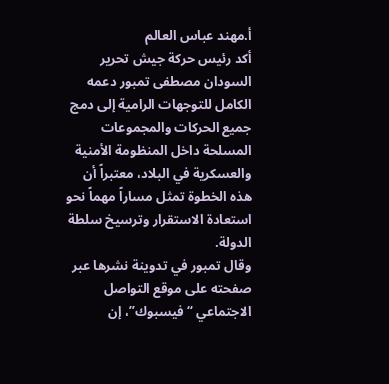أ.مهند عباس العالم
أكد رئيس حركة جيش تحرير السودان مصطفى تمبور دعمه الكامل للتوجهات الرامية إلى دمج جميع الحركات والمجموعات المسلحة داخل المنظومة الأمنية والعسكرية في البلاد، معتبراً أن هذه الخطوة تمثل مساراً مهماً نحو استعادة الاستقرار وترسيخ سلطة الدولة.
وقال تمبور في تدوينة نشرها عبر صفحته على موقع التواصل الاجتماعي “فيسبوك”، إن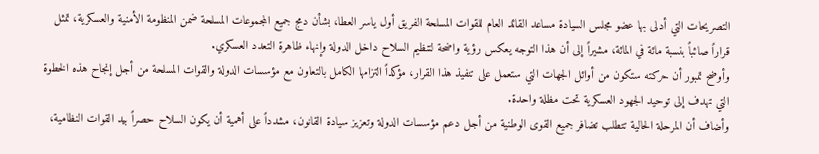التصريحات التي أدلى بها عضو مجلس السيادة مساعد القائد العام للقوات المسلحة الفريق أول ياسر العطا، بشأن دمج جميع المجموعات المسلحة ضمن المنظومة الأمنية والعسكرية، تمثل قراراً صائباً بنسبة مائة في المائة، مشيراً إلى أن هذا التوجه يعكس رؤية واضحة لتنظيم السلاح داخل الدولة وإنهاء ظاهرة التعدد العسكري.
وأوضح تمبور أن حركته ستكون من أوائل الجهات التي ستعمل على تنفيذ هذا القرار، مؤكداً التزامها الكامل بالتعاون مع مؤسسات الدولة والقوات المسلحة من أجل إنجاح هذه الخطوة التي تهدف إلى توحيد الجهود العسكرية تحت مظلة واحدة.
وأضاف أن المرحلة الحالية تتطلب تضافر جميع القوى الوطنية من أجل دعم مؤسسات الدولة وتعزيز سيادة القانون، مشدداً على أهمية أن يكون السلاح حصراً بيد القوات النظامية،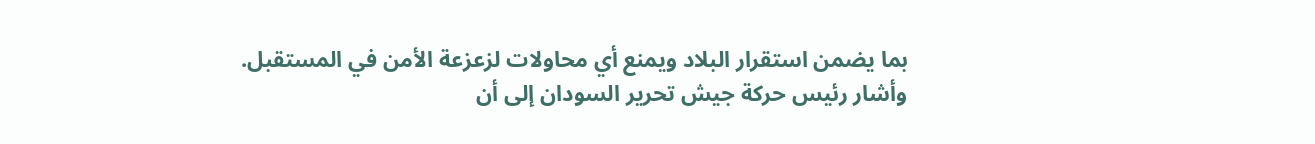بما يضمن استقرار البلاد ويمنع أي محاولات لزعزعة الأمن في المستقبل.
وأشار رئيس حركة جيش تحرير السودان إلى أن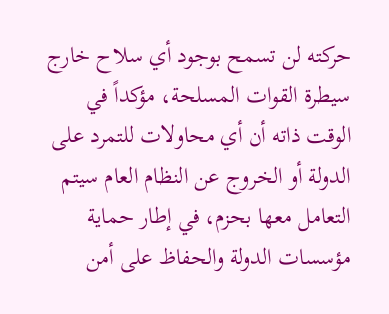حركته لن تسمح بوجود أي سلاح خارج سيطرة القوات المسلحة، مؤكداً في الوقت ذاته أن أي محاولات للتمرد على الدولة أو الخروج عن النظام العام سيتم التعامل معها بحزم، في إطار حماية مؤسسات الدولة والحفاظ على أمن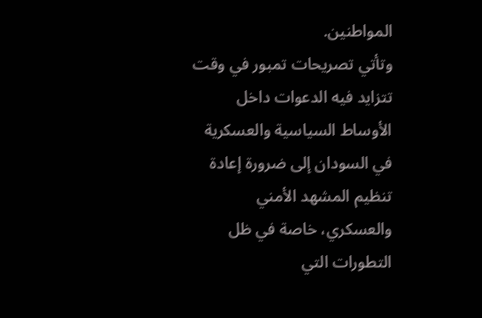المواطنين.
وتأتي تصريحات تمبور في وقت تتزايد فيه الدعوات داخل الأوساط السياسية والعسكرية في السودان إلى ضرورة إعادة تنظيم المشهد الأمني والعسكري، خاصة في ظل التطورات التي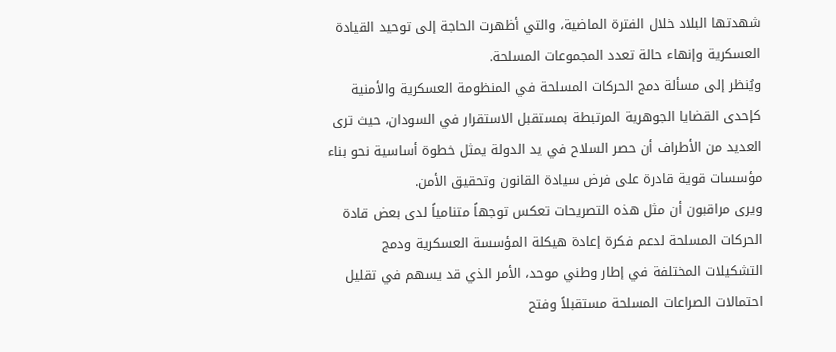شهدتها البلاد خلال الفترة الماضية، والتي أظهرت الحاجة إلى توحيد القيادة العسكرية وإنهاء حالة تعدد المجموعات المسلحة.
ويُنظر إلى مسألة دمج الحركات المسلحة في المنظومة العسكرية والأمنية كإحدى القضايا الجوهرية المرتبطة بمستقبل الاستقرار في السودان، حيث ترى العديد من الأطراف أن حصر السلاح في يد الدولة يمثل خطوة أساسية نحو بناء مؤسسات قوية قادرة على فرض سيادة القانون وتحقيق الأمن.
ويرى مراقبون أن مثل هذه التصريحات تعكس توجهاً متنامياً لدى بعض قادة الحركات المسلحة لدعم فكرة إعادة هيكلة المؤسسة العسكرية ودمج التشكيلات المختلفة في إطار وطني موحد، الأمر الذي قد يسهم في تقليل احتمالات الصراعات المسلحة مستقبلاً وفتح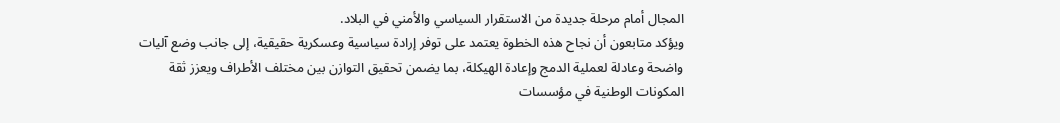المجال أمام مرحلة جديدة من الاستقرار السياسي والأمني في البلاد.
ويؤكد متابعون أن نجاح هذه الخطوة يعتمد على توفر إرادة سياسية وعسكرية حقيقية، إلى جانب وضع آليات واضحة وعادلة لعملية الدمج وإعادة الهيكلة، بما يضمن تحقيق التوازن بين مختلف الأطراف ويعزز ثقة المكونات الوطنية في مؤسسات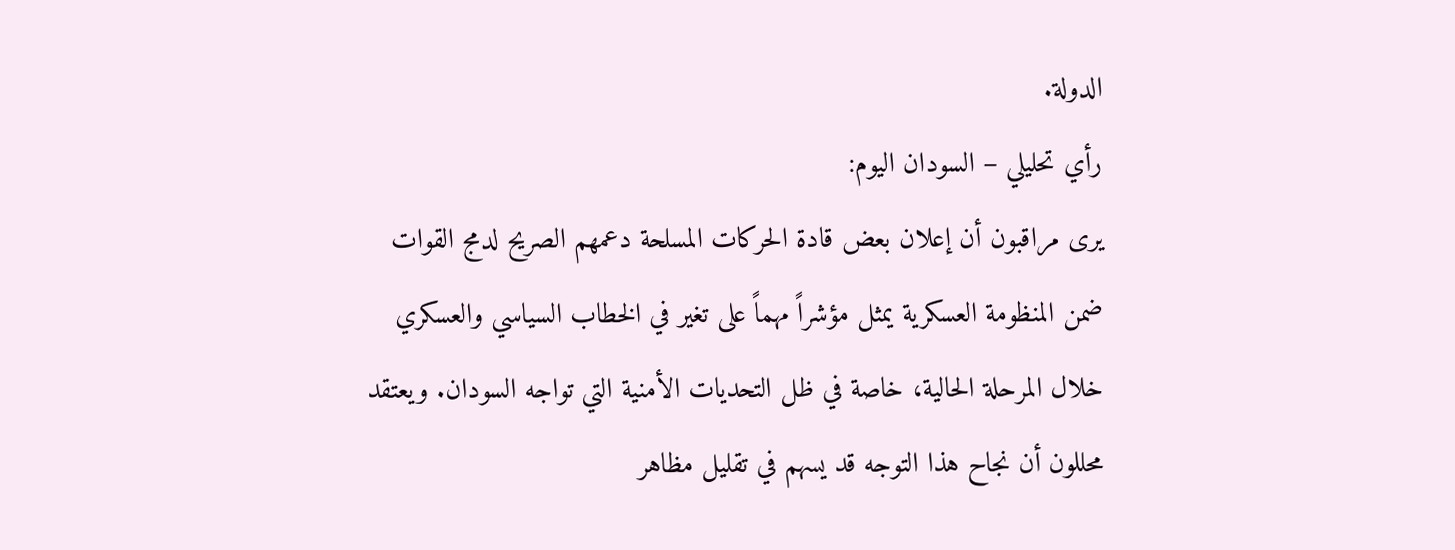الدولة.
رأي تحليلي – السودان اليوم:
يرى مراقبون أن إعلان بعض قادة الحركات المسلحة دعمهم الصريح لدمج القوات ضمن المنظومة العسكرية يمثل مؤشراً مهماً على تغير في الخطاب السياسي والعسكري خلال المرحلة الحالية، خاصة في ظل التحديات الأمنية التي تواجه السودان. ويعتقد محللون أن نجاح هذا التوجه قد يسهم في تقليل مظاهر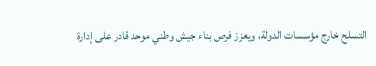التسلح خارج مؤسسات الدولة، ويعزز فرص بناء جيش وطني موحد قادر على إدارة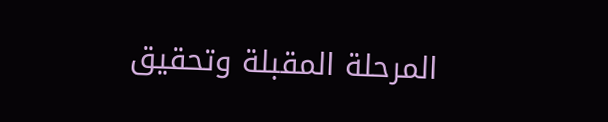المرحلة المقبلة وتحقيق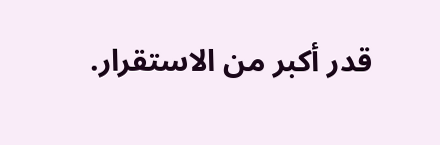قدر أكبر من الاستقرار.